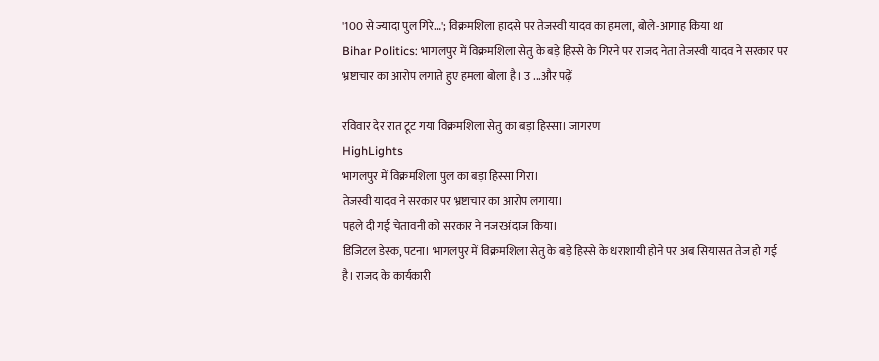'100 से ज्यादा पुल गिरे…'; विक्रमशिला हादसे पर तेजस्वी यादव का हमला, बोले-आगाह किया था
Bihar Politics: भागलपुर में विक्रमशिला सेतु के बड़े हिस्से के गिरने पर राजद नेता तेजस्वी यादव ने सरकार पर भ्रष्टाचार का आरोप लगाते हुए हमला बोला है। उ ...और पढ़ें

रविवार देर रात टूट गया विक्रमशिला सेतु का बड़ा हिस्सा। जागरण
HighLights
भागलपुर में विक्रमशिला पुल का बड़ा हिस्सा गिरा।
तेजस्वी यादव ने सरकार पर भ्रष्टाचार का आरोप लगाया।
पहले दी गई चेतावनी को सरकार ने नजरअंदाज किया।
डिजिटल डेस्क, पटना। भागलपुर में विक्रमशिला सेतु के बड़े हिस्से के धराशायी होने पर अब सियासत तेज हो गई है। राजद के कार्यकारी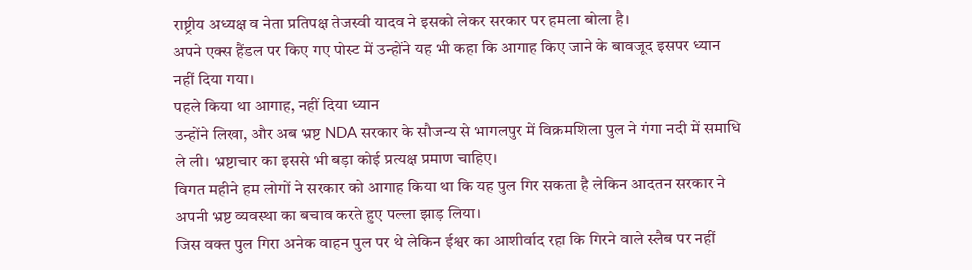राष्ट्रीय अध्यक्ष व नेता प्रतिपक्ष तेजस्वी यादव ने इसको लेकर सरकार पर हमला बोला है।
अपने एक्स हैंडल पर किए गए पोस्ट में उन्होंने यह भी कहा कि आगाह किए जाने के बावजूद इसपर ध्यान नहीं दिया गया।
पहले किया था आगाह, नहीं दिया ध्यान
उन्होंने लिखा, और अब भ्रष्ट NDA सरकार के सौजन्य से भागलपुर में विक्रमशिला पुल ने गंगा नदी में समाधि ले ली। भ्रष्टाचार का इससे भी बड़ा कोई प्रत्यक्ष प्रमाण चाहिए।
विगत महीने हम लोगों ने सरकार को आगाह किया था कि यह पुल गिर सकता है लेकिन आदतन सरकार ने अपनी भ्रष्ट व्यवस्था का बचाव करते हुए पल्ला झाड़ लिया।
जिस वक्त पुल गिरा अनेक वाहन पुल पर थे लेकिन ईश्वर का आशीर्वाद रहा कि गिरने वाले स्लैब पर नहीं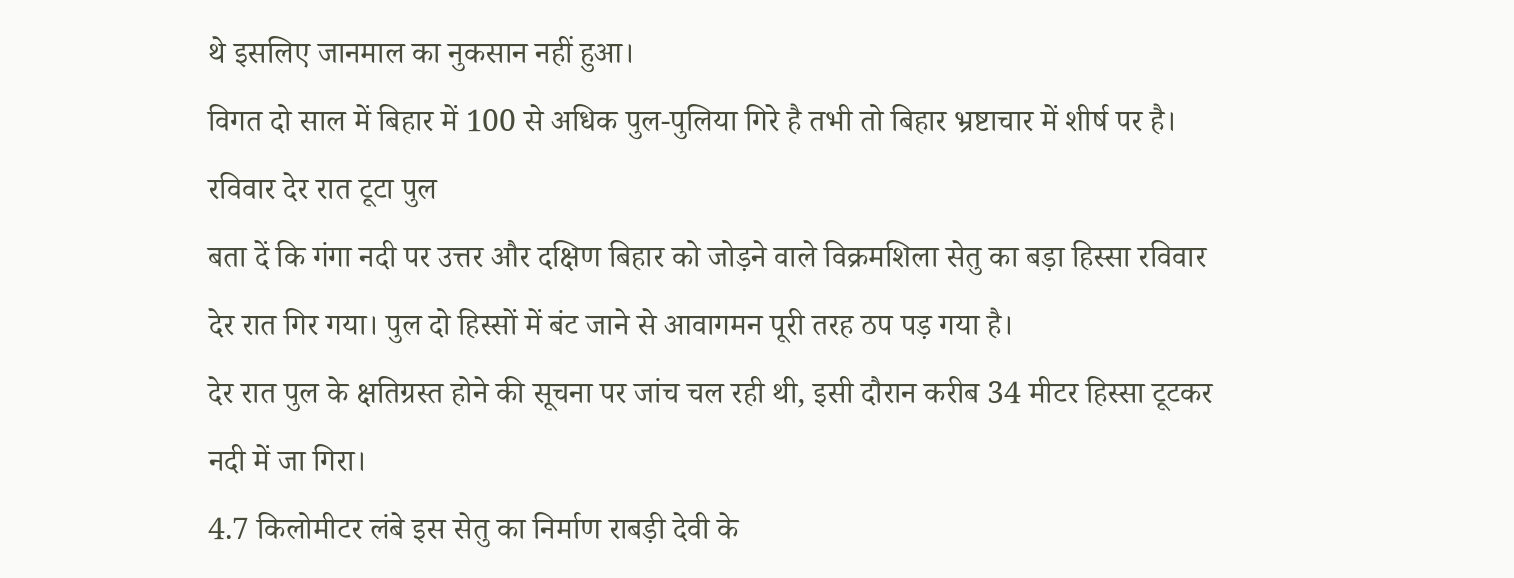थे इसलिए जानमाल का नुकसान नहीं हुआ।
विगत दो साल में बिहार में 100 से अधिक पुल-पुलिया गिरे है तभी तो बिहार भ्रष्टाचार में शीर्ष पर है।
रविवार देर रात टूटा पुल
बता दें कि गंगा नदी पर उत्तर और दक्षिण बिहार को जोड़ने वाले विक्रमशिला सेतु का बड़ा हिस्सा रविवार देर रात गिर गया। पुल दो हिस्सों में बंट जाने से आवागमन पूरी तरह ठप पड़ गया है।
देर रात पुल के क्षतिग्रस्त होने की सूचना पर जांच चल रही थी, इसी दौरान करीब 34 मीटर हिस्सा टूटकर नदी में जा गिरा।
4.7 किलोमीटर लंबे इस सेतु का निर्माण राबड़ी देवी के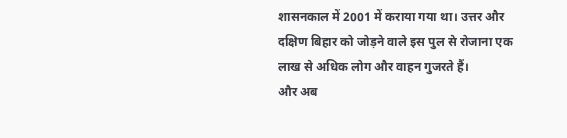शासनकाल में 2001 में कराया गया था। उत्तर और दक्षिण बिहार को जोड़ने वाले इस पुल से रोजाना एक लाख से अधिक लोग और वाहन गुजरते हैं।
और अब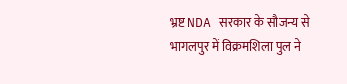भ्रष्ट NDA सरकार के सौजन्य से भागलपुर में विक्रमशिला पुल ने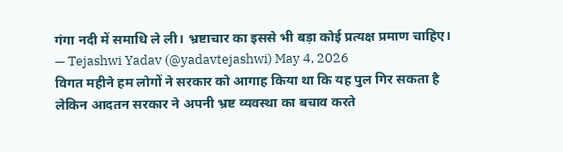गंगा नदी में समाधि ले ली। भ्रष्टाचार का इससे भी बड़ा कोई प्रत्यक्ष प्रमाण चाहिए।
— Tejashwi Yadav (@yadavtejashwi) May 4, 2026
विगत महीने हम लोगों ने सरकार को आगाह किया था कि यह पुल गिर सकता है लेकिन आदतन सरकार ने अपनी भ्रष्ट व्यवस्था का बचाव करते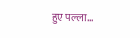हुए पल्ला…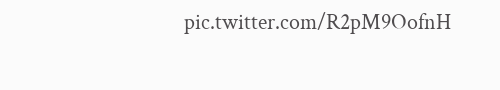pic.twitter.com/R2pM9OofnH